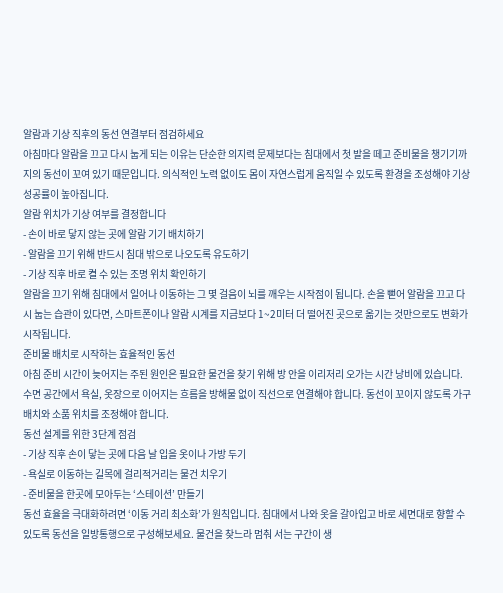알람과 기상 직후의 동선 연결부터 점검하세요
아침마다 알람을 끄고 다시 눕게 되는 이유는 단순한 의지력 문제보다는 침대에서 첫 발을 떼고 준비물을 챙기기까지의 동선이 꼬여 있기 때문입니다. 의식적인 노력 없이도 몸이 자연스럽게 움직일 수 있도록 환경을 조성해야 기상 성공률이 높아집니다.
알람 위치가 기상 여부를 결정합니다
- 손이 바로 닿지 않는 곳에 알람 기기 배치하기
- 알람을 끄기 위해 반드시 침대 밖으로 나오도록 유도하기
- 기상 직후 바로 켤 수 있는 조명 위치 확인하기
알람을 끄기 위해 침대에서 일어나 이동하는 그 몇 걸음이 뇌를 깨우는 시작점이 됩니다. 손을 뻗어 알람을 끄고 다시 눕는 습관이 있다면, 스마트폰이나 알람 시계를 지금보다 1~2미터 더 떨어진 곳으로 옮기는 것만으로도 변화가 시작됩니다.
준비물 배치로 시작하는 효율적인 동선
아침 준비 시간이 늦어지는 주된 원인은 필요한 물건을 찾기 위해 방 안을 이리저리 오가는 시간 낭비에 있습니다. 수면 공간에서 욕실, 옷장으로 이어지는 흐름을 방해물 없이 직선으로 연결해야 합니다. 동선이 꼬이지 않도록 가구 배치와 소품 위치를 조정해야 합니다.
동선 설계를 위한 3단계 점검
- 기상 직후 손이 닿는 곳에 다음 날 입을 옷이나 가방 두기
- 욕실로 이동하는 길목에 걸리적거리는 물건 치우기
- 준비물을 한곳에 모아두는 ‘스테이션’ 만들기
동선 효율을 극대화하려면 ‘이동 거리 최소화’가 원칙입니다. 침대에서 나와 옷을 갈아입고 바로 세면대로 향할 수 있도록 동선을 일방통행으로 구성해보세요. 물건을 찾느라 멈춰 서는 구간이 생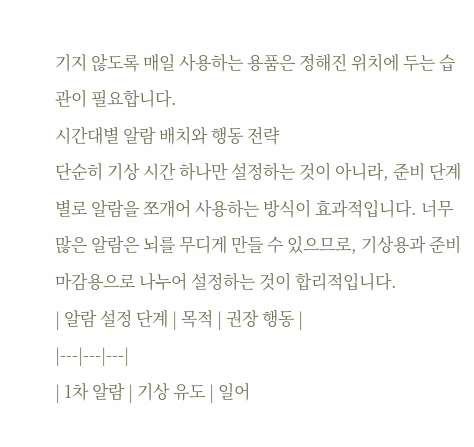기지 않도록 매일 사용하는 용품은 정해진 위치에 두는 습관이 필요합니다.
시간대별 알람 배치와 행동 전략
단순히 기상 시간 하나만 설정하는 것이 아니라, 준비 단계별로 알람을 쪼개어 사용하는 방식이 효과적입니다. 너무 많은 알람은 뇌를 무디게 만들 수 있으므로, 기상용과 준비 마감용으로 나누어 설정하는 것이 합리적입니다.
| 알람 설정 단계 | 목적 | 권장 행동 |
|---|---|---|
| 1차 알람 | 기상 유도 | 일어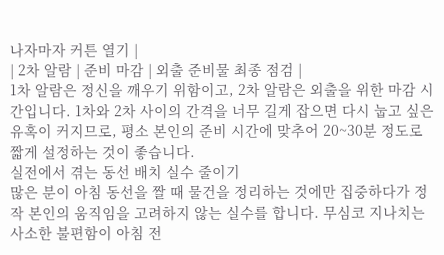나자마자 커튼 열기 |
| 2차 알람 | 준비 마감 | 외출 준비물 최종 점검 |
1차 알람은 정신을 깨우기 위함이고, 2차 알람은 외출을 위한 마감 시간입니다. 1차와 2차 사이의 간격을 너무 길게 잡으면 다시 눕고 싶은 유혹이 커지므로, 평소 본인의 준비 시간에 맞추어 20~30분 정도로 짧게 설정하는 것이 좋습니다.
실전에서 겪는 동선 배치 실수 줄이기
많은 분이 아침 동선을 짤 때 물건을 정리하는 것에만 집중하다가 정작 본인의 움직임을 고려하지 않는 실수를 합니다. 무심코 지나치는 사소한 불편함이 아침 전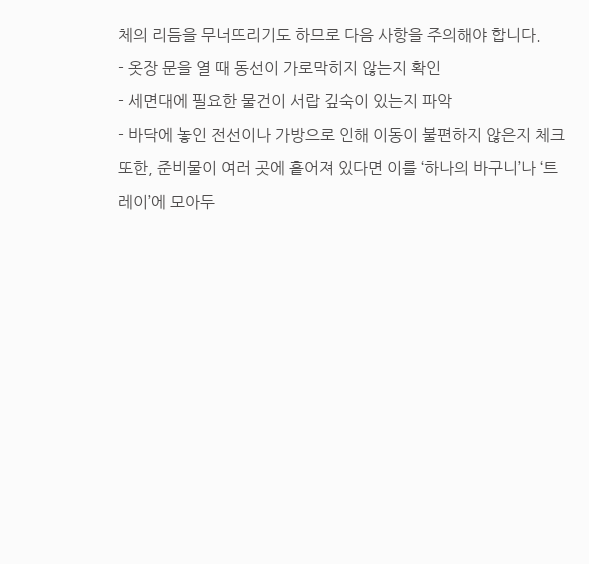체의 리듬을 무너뜨리기도 하므로 다음 사항을 주의해야 합니다.
- 옷장 문을 열 때 동선이 가로막히지 않는지 확인
- 세면대에 필요한 물건이 서랍 깊숙이 있는지 파악
- 바닥에 놓인 전선이나 가방으로 인해 이동이 불편하지 않은지 체크
또한, 준비물이 여러 곳에 흩어져 있다면 이를 ‘하나의 바구니’나 ‘트레이’에 모아두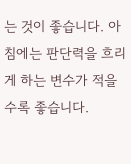는 것이 좋습니다. 아침에는 판단력을 흐리게 하는 변수가 적을수록 좋습니다.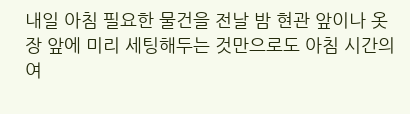내일 아침 필요한 물건을 전날 밤 현관 앞이나 옷장 앞에 미리 세팅해두는 것만으로도 아침 시간의 여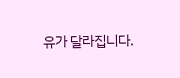유가 달라집니다.